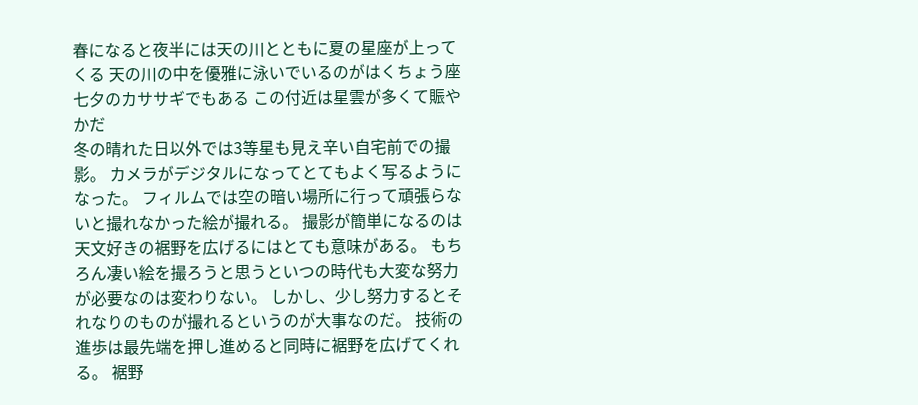春になると夜半には天の川とともに夏の星座が上ってくる 天の川の中を優雅に泳いでいるのがはくちょう座 七夕のカササギでもある この付近は星雲が多くて賑やかだ
冬の晴れた日以外では3等星も見え辛い自宅前での撮影。 カメラがデジタルになってとてもよく写るようになった。 フィルムでは空の暗い場所に行って頑張らないと撮れなかった絵が撮れる。 撮影が簡単になるのは天文好きの裾野を広げるにはとても意味がある。 もちろん凄い絵を撮ろうと思うといつの時代も大変な努力が必要なのは変わりない。 しかし、少し努力するとそれなりのものが撮れるというのが大事なのだ。 技術の進歩は最先端を押し進めると同時に裾野を広げてくれる。 裾野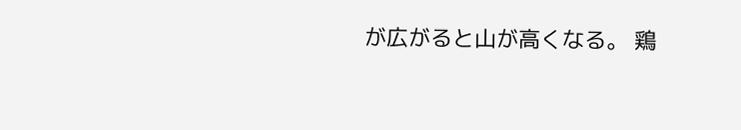が広がると山が高くなる。 鶏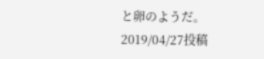と卵のようだ。
2019/04/27投稿